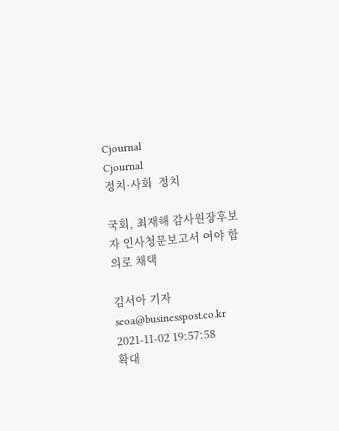Cjournal
Cjournal
정치·사회  정치

국회, 최재해 감사원장후보자 인사청문보고서 여야 합의로 채택

김서아 기자 seoa@businesspost.co.kr 2021-11-02 19:57:58
확대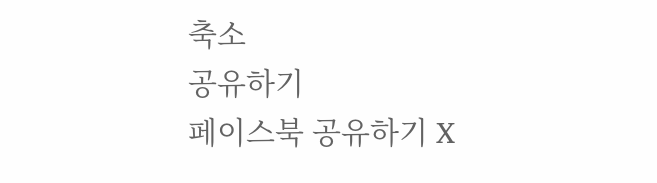축소
공유하기
페이스북 공유하기 X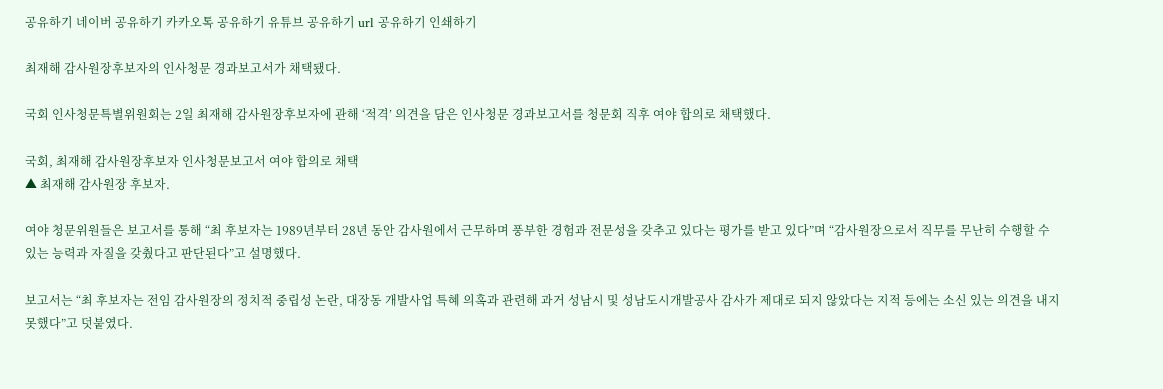공유하기 네이버 공유하기 카카오톡 공유하기 유튜브 공유하기 url 공유하기 인쇄하기

최재해 감사원장후보자의 인사청문 경과보고서가 채택됐다.

국회 인사청문특별위원회는 2일 최재해 감사원장후보자에 관해 ‘적격’ 의견을 담은 인사청문 경과보고서를 청문회 직후 여야 합의로 채택했다.

국회, 최재해 감사원장후보자 인사청문보고서 여야 합의로 채택
▲ 최재해 감사원장 후보자.

여야 청문위원들은 보고서를 통해 “최 후보자는 1989년부터 28년 동안 감사원에서 근무하며 풍부한 경험과 전문성을 갖추고 있다는 평가를 받고 있다”며 “감사원장으로서 직무를 무난히 수행할 수 있는 능력과 자질을 갖췄다고 판단된다”고 설명했다.

보고서는 “최 후보자는 전임 감사원장의 정치적 중립성 논란, 대장동 개발사업 특혜 의혹과 관련해 과거 성남시 및 성남도시개발공사 감사가 제대로 되지 않았다는 지적 등에는 소신 있는 의견을 내지 못했다”고 덧붙였다.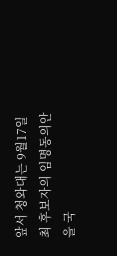앞서 청와대는 9월17일 최 후보자의 임명동의안을 국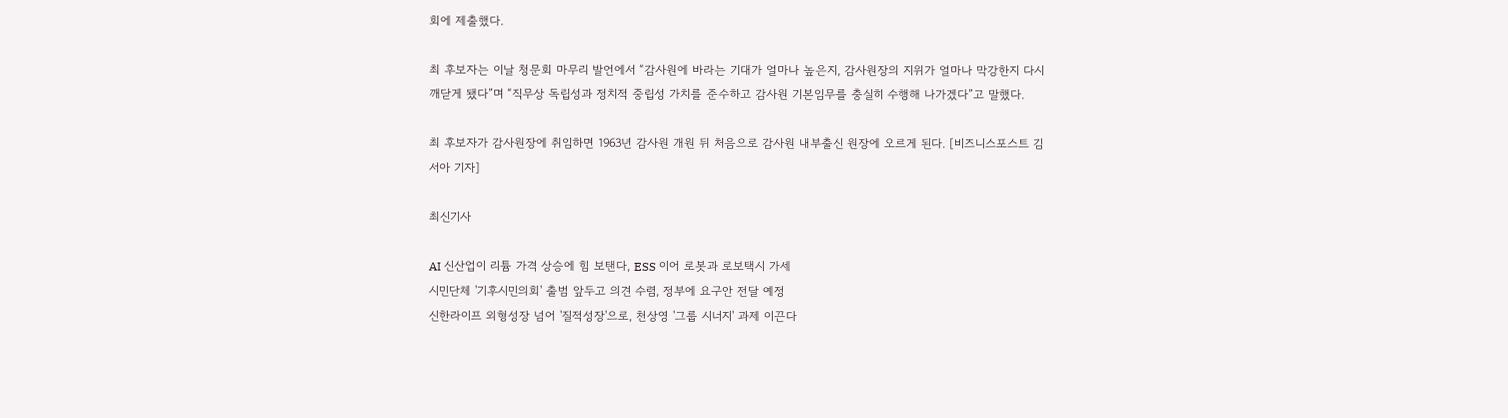회에 제출했다.

최 후보자는 이날 청문회 마무리 발언에서 “감사원에 바라는 기대가 얼마나 높은지, 감사원장의 지위가 얼마나 막강한지 다시 깨닫게 됐다”며 “직무상 독립성과 정치적 중립성 가치를 준수하고 감사원 기본임무를 충실히 수행해 나가겠다”고 말했다.

최 후보자가 감사원장에 취임하면 1963년 감사원 개원 뒤 처음으로 감사원 내부출신 원장에 오르게 된다. [비즈니스포스트 김서아 기자]

최신기사

AI 신산업이 리튬 가격 상승에 힘 보탠다, ESS 이어 로봇과 로보택시 가세
시민단체 '기후시민의회' 출범 앞두고 의견 수렴, 정부에 요구안 전달 예정
신한라이프 외형성장 넘어 '질적성장'으로, 천상영 '그룹 시너지' 과제 이끈다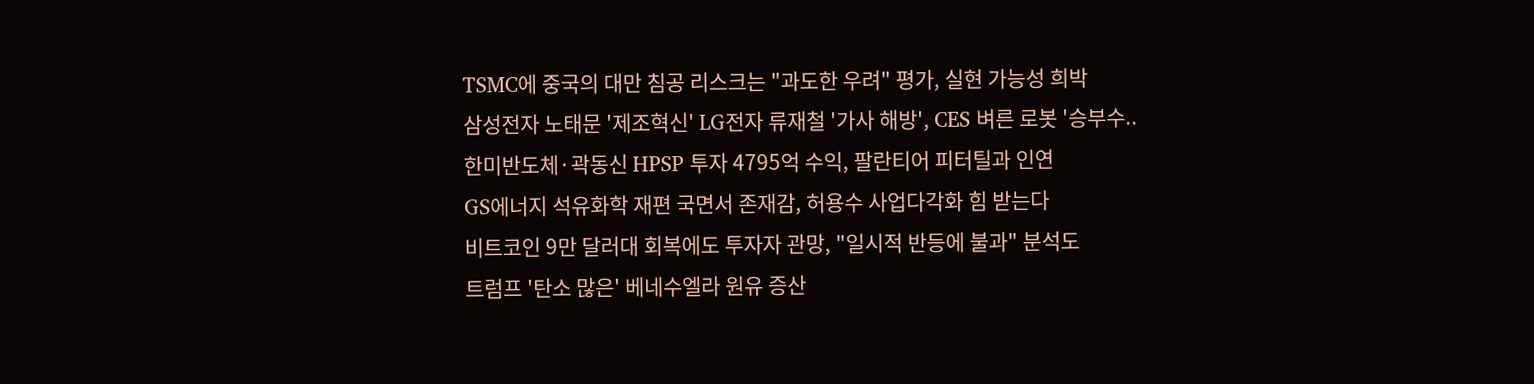TSMC에 중국의 대만 침공 리스크는 "과도한 우려" 평가, 실현 가능성 희박
삼성전자 노태문 '제조혁신' LG전자 류재철 '가사 해방', CES 벼른 로봇 '승부수..
한미반도체·곽동신 HPSP 투자 4795억 수익, 팔란티어 피터틸과 인연
GS에너지 석유화학 재편 국면서 존재감, 허용수 사업다각화 힘 받는다
비트코인 9만 달러대 회복에도 투자자 관망, "일시적 반등에 불과" 분석도
트럼프 '탄소 많은' 베네수엘라 원유 증산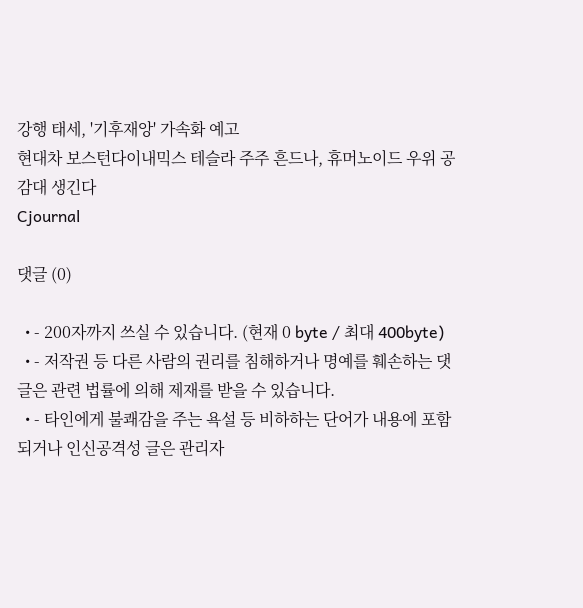강행 태세, '기후재앙' 가속화 예고
현대차 보스턴다이내믹스 테슬라 주주 흔드나, 휴머노이드 우위 공감대 생긴다
Cjournal

댓글 (0)

  • - 200자까지 쓰실 수 있습니다. (현재 0 byte / 최대 400byte)
  • - 저작권 등 다른 사람의 권리를 침해하거나 명예를 훼손하는 댓글은 관련 법률에 의해 제재를 받을 수 있습니다.
  • - 타인에게 불쾌감을 주는 욕설 등 비하하는 단어가 내용에 포함되거나 인신공격성 글은 관리자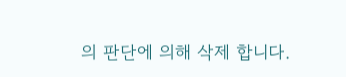의 판단에 의해 삭제 합니다.